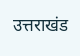उत्तराखंड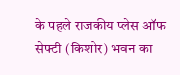के पहले राजकीय प्लेस ऑफ सेफ्टी (किशोर) भवन का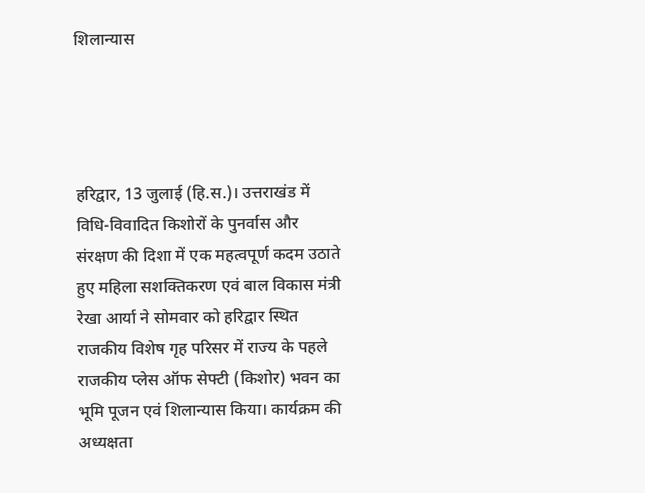शिलान्यास




हरिद्वार, 13 जुलाई (हि.स.)। उत्तराखंड में विधि-विवादित किशोरों के पुनर्वास और संरक्षण की दिशा में एक महत्वपूर्ण कदम उठाते हुए महिला सशक्तिकरण एवं बाल विकास मंत्री रेखा आर्या ने सोमवार को हरिद्वार स्थित राजकीय विशेष गृह परिसर में राज्य के पहले राजकीय प्लेस ऑफ सेफ्टी (किशोर) भवन का भूमि पूजन एवं शिलान्यास किया। कार्यक्रम की अध्यक्षता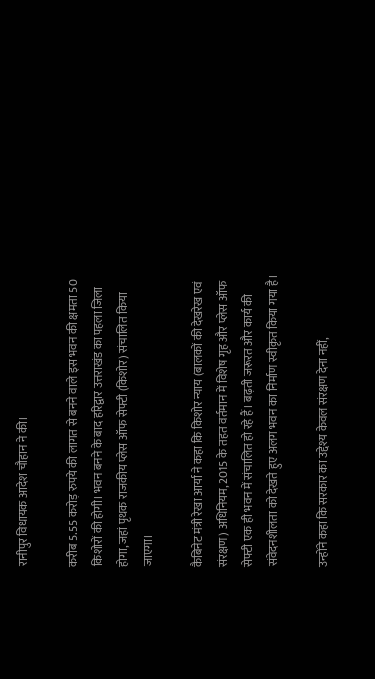रानीपुर विधायक आदेश चौहान ने की।

करीब 5.55 करोड़ रुपये की लागत से बनने वाले इस भवन की क्षमता 50 किशोरों की होगी। भवन बनने के बाद हरिद्वार उत्तराखंड का पहला जिला होगा, जहां पृथक राजकीय प्लेस ऑफ सेफ्टी (किशोर) संचालित किया जाएगा।

कैबिनेट मंत्री रेखा आर्या ने कहा कि किशोर न्याय (बालकों की देखरेख एवं संरक्षण) अधिनियम, 2015 के तहत वर्तमान में विशेष गृह और प्लेस ऑफ सेफ्टी एक ही भवन में संचालित हो रहे हैं। बढ़ती जरूरत और कार्य की संवेदनशीलता को देखते हुए अलग भवन का निर्माण स्वीकृत किया गया है।

उन्होंने कहा कि सरकार का उद्देश्य केवल संरक्षण देना नहीं,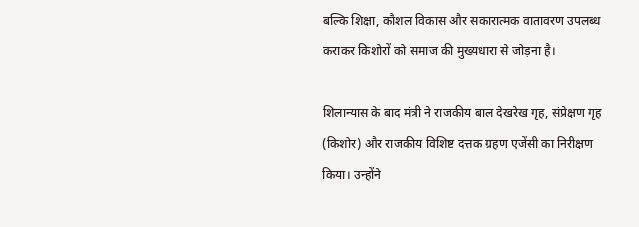बल्कि शिक्षा, कौशल विकास और सकारात्मक वातावरण उपलब्ध कराकर किशोरों को समाज की मुख्यधारा से जोड़ना है।

शिलान्यास के बाद मंत्री ने राजकीय बाल देखरेख गृह, संप्रेक्षण गृह (किशोर) और राजकीय विशिष्ट दत्तक ग्रहण एजेंसी का निरीक्षण किया। उन्होंने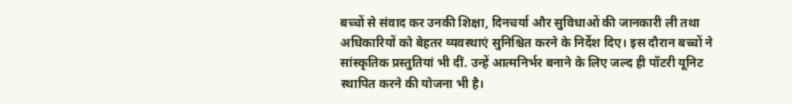बच्चों से संवाद कर उनकी शिक्षा, दिनचर्या और सुविधाओं की जानकारी ली तथा अधिकारियों को बेहतर व्यवस्थाएं सुनिश्चित करने के निर्देश दिए। इस दौरान बच्चों ने सांस्कृतिक प्रस्तुतियां भी दीं. उन्हें आत्मनिर्भर बनाने के लिए जल्द ही पॉटरी यूनिट स्थापित करने की योजना भी है।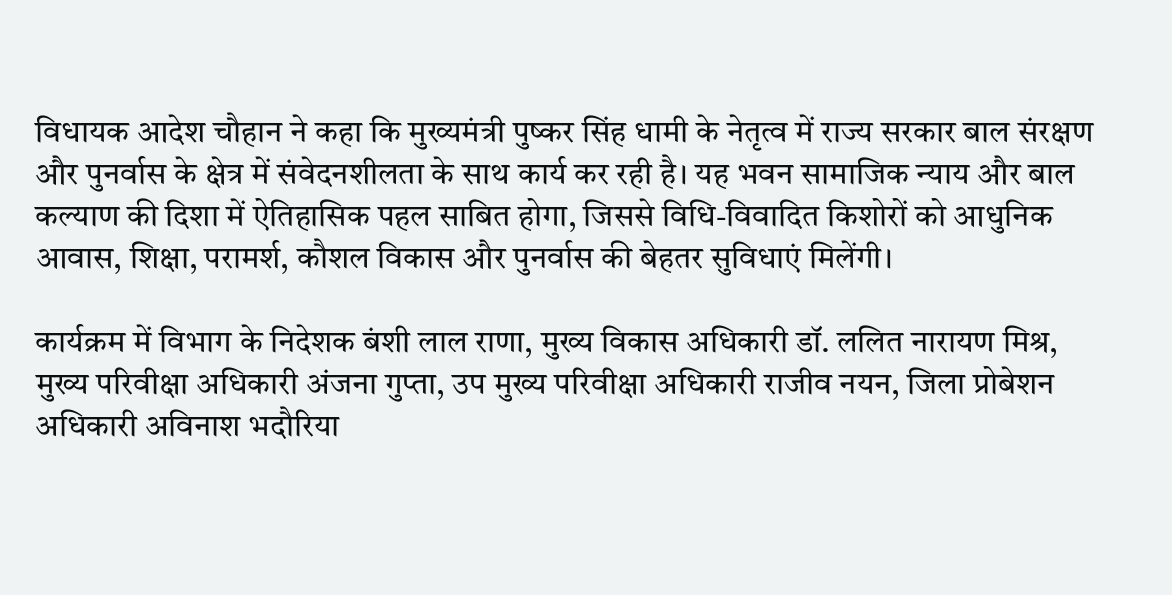विधायक आदेश चौहान ने कहा कि मुख्यमंत्री पुष्कर सिंह धामी के नेतृत्व में राज्य सरकार बाल संरक्षण और पुनर्वास के क्षेत्र में संवेदनशीलता के साथ कार्य कर रही है। यह भवन सामाजिक न्याय और बाल कल्याण की दिशा में ऐतिहासिक पहल साबित होगा, जिससे विधि-विवादित किशोरों को आधुनिक आवास, शिक्षा, परामर्श, कौशल विकास और पुनर्वास की बेहतर सुविधाएं मिलेंगी।

कार्यक्रम में विभाग के निदेशक बंशी लाल राणा, मुख्य विकास अधिकारी डॉ. ललित नारायण मिश्र, मुख्य परिवीक्षा अधिकारी अंजना गुप्ता, उप मुख्य परिवीक्षा अधिकारी राजीव नयन, जिला प्रोबेशन अधिकारी अविनाश भदौरिया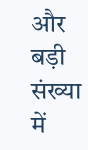और बड़ी संख्या में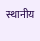स्थानीय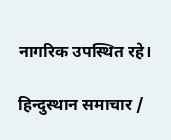नागरिक उपस्थित रहे।

हिन्दुस्थान समाचार /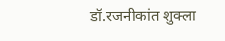डॉ.रजनीकांत शुक्ला